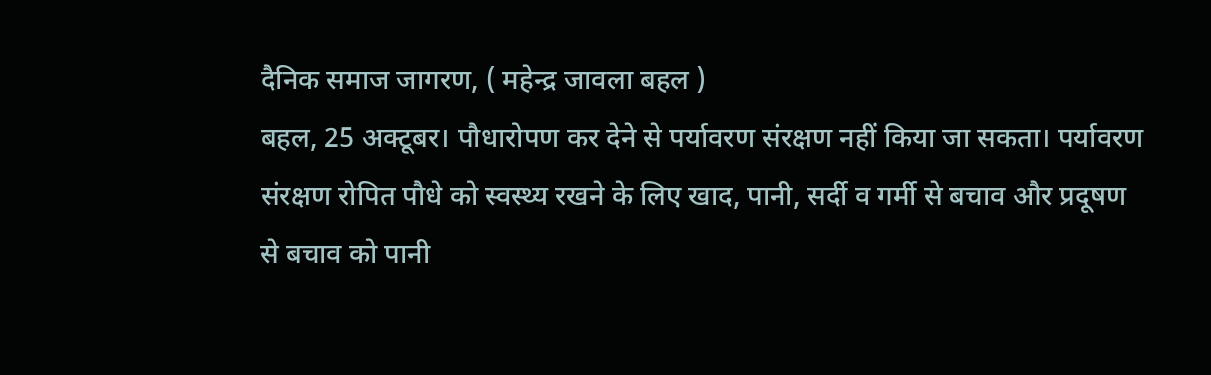दैनिक समाज जागरण, ( महेन्द्र जावला बहल )
बहल, 25 अक्टूबर। पौधारोपण कर देने से पर्यावरण संरक्षण नहीं किया जा सकता। पर्यावरण संरक्षण रोपित पौधे को स्वस्थ्य रखने के लिए खाद, पानी, सर्दी व गर्मी से बचाव और प्रदूषण से बचाव को पानी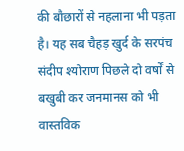की बौछारों से नहलाना भी पड़ता है। यह सब चैहड़ खुर्द के सरपंच संदीप श्योराण पिछले दो वर्षों से बखुबी कर जनमानस को भी वास्तविक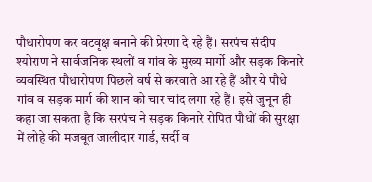पौधारोपण कर वटवृक्ष बनाने की प्रेरणा दे रहे हैं। सरपंच संदीप श्योराण ने सार्वजनिक स्थलों व गांव के मुख्य मार्गो और सड़क किनारे व्यवस्थित पौधारोपण पिछले वर्ष से करवाते आ रहे हैं और ये पौधे गांव व सड़क मार्ग की शान को चार चांद लगा रहे हैं। इसे जुनून ही कहा जा सकता है कि सरपंच ने सड़क किनारे रोपित पौधों की सुरक्षा में लोहे की मजबूत जालीदार गार्ड, सर्दी व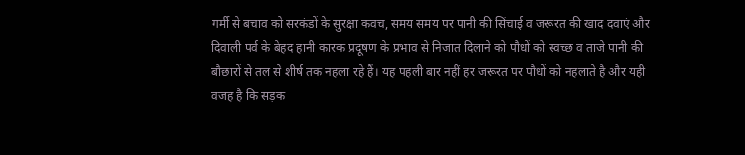गर्मी से बचाव को सरकंडों के सुरक्षा कवच, समय समय पर पानी की सिंचाई व जरूरत की खाद दवाएं और दिवाली पर्व के बेहद हानी कारक प्रदूषण के प्रभाव से निजात दिलाने को पौधों को स्वच्छ व ताजे पानी की बौछारों से तल से शीर्ष तक नहला रहे हैं। यह पहली बार नहीं हर जरूरत पर पौधों को नहलाते है और यही वजह है कि सड़क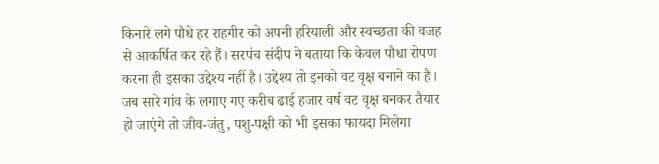किनारे लगे पौधे हर राहगीर को अपनी हरियाली और स्वच्छता की वजह से आकर्षित कर रहे हैं। सरपंच संदीप ने बताया कि केवल पौधा रोपण करना ही इसका उद्देश्य नहीं है। उद्देश्य तो इनको वट वृक्ष बनाने का है। जब सारे गांव के लगाए गए करीब ढाई हजार वर्ष वट वृक्ष बनकर तैयार हो जाएंगे तो जीव-जंतु, पशु-पक्षी को भी इसका फायदा मिलेगा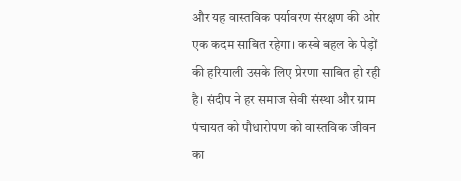और यह वास्तविक पर्यावरण संरक्षण की ओर एक कदम साबित रहेगा। कस्बे बहल के पेड़ों की हरियाली उसके लिए प्रेरणा साबित हो रही है। संदीप ने हर समाज सेवी संस्था और ग्राम पंचायत को पौधारोपण को वास्तविक जीवन का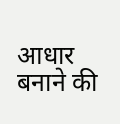आधार बनाने की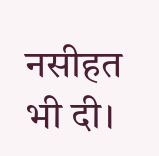नसीहत भी दी।